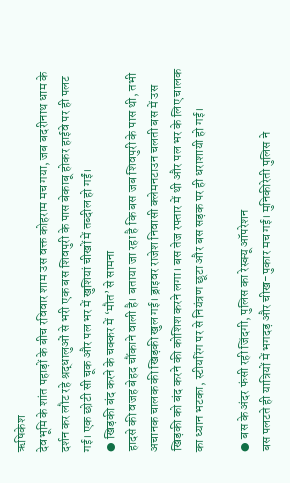ऋषिकेश
देवभूमि के शांत पहाड़ों के बीच रविवार शाम उस वक्त कोहराम मच गया, जब बदरीनाथ धाम के दर्शन कर लौट रहे श्रद्धालुओं से भरी एक बस शिवपुरी के पास बेकाबू होकर हाईवे पर ही पलट गई। एक छोटी सी चूक और पल भर में खुशियां चीखों में तब्दील हो गईं।
● खिड़की बंद करने के चक्कर में ‘मौत’ से सामना
हादसे की वजह बेहद चौंकाने वाली है। बताया जा रहा है कि बस जब शिवपुरी के पास थी, तभी अचानक चालक की खिड़की खुल गई। ड्राइवर राजेश निवासी क्लेमनटाउन चलती बस में उस खिड़की को बंद करने की कोशिश करने लगा। बस तेज रफ्तार में थी और पल भर के लिए चालक का ध्यान भटका, स्टीयरिंग पर से नियंत्रण छूटा और बस सड़क पर ही धराशायी हो गई।

● बस के अंदर फंसी रही जिंदगी, पुलिस का रेस्क्यू ऑपरेशन
बस पलटते ही यात्रियों में भगदड़ और चीख-पुकार मच गई। मुनिकीरेती पुलिस ने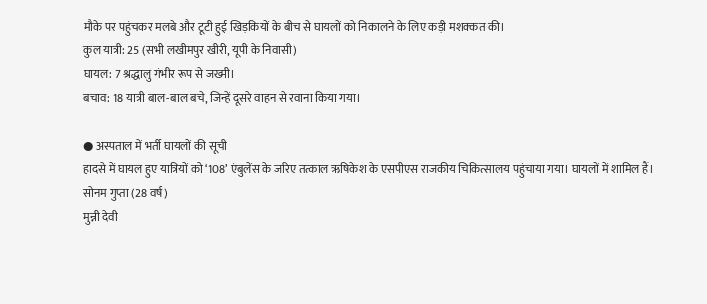मौके पर पहुंचकर मलबे और टूटी हुई खिड़कियों के बीच से घायलों को निकालने के लिए कड़ी मशक्कत की।
कुल यात्री: 25 (सभी लखीमपुर खीरी, यूपी के निवासी)
घायल: 7 श्रद्धालु गंभीर रूप से जख्मी।
बचाव: 18 यात्री बाल-बाल बचे, जिन्हें दूसरे वाहन से रवाना किया गया।

● अस्पताल में भर्ती घायलों की सूची
हादसे में घायल हुए यात्रियों को ‘108’ एंबुलेंस के जरिए तत्काल ऋषिकेश के एसपीएस राजकीय चिकित्सालय पहुंचाया गया। घायलों में शामिल हैं।
सोनम गुप्ता (28 वर्ष)
मुन्नी देवी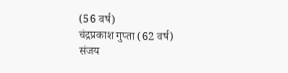(56 वर्ष)
चंद्रप्रकाश गुप्ता (62 वर्ष)
संजय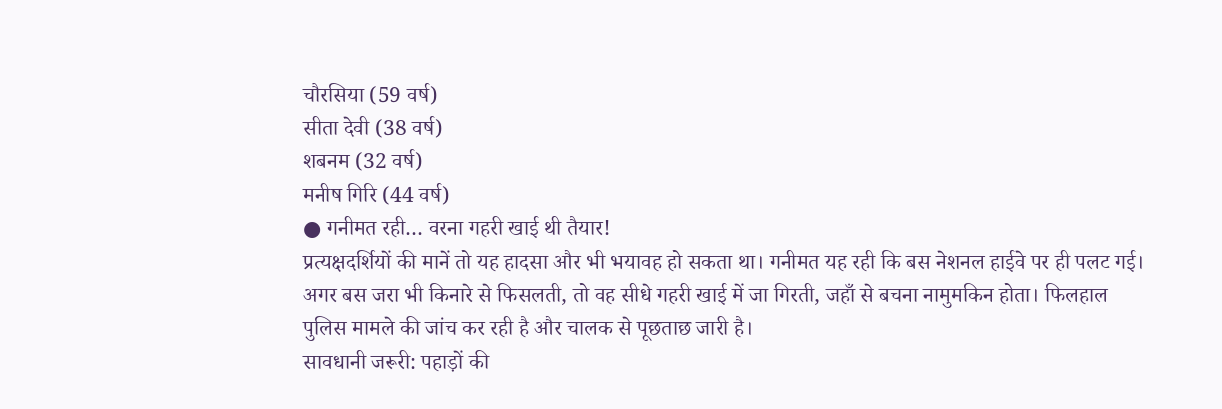चौरसिया (59 वर्ष)
सीता देवी (38 वर्ष)
शबनम (32 वर्ष)
मनीष गिरि (44 वर्ष)
● गनीमत रही… वरना गहरी खाई थी तैयार!
प्रत्यक्षदर्शियों की मानें तो यह हादसा और भी भयावह हो सकता था। गनीमत यह रही कि बस नेशनल हाईवे पर ही पलट गई। अगर बस जरा भी किनारे से फिसलती, तो वह सीधे गहरी खाई में जा गिरती, जहाँ से बचना नामुमकिन होता। फिलहाल पुलिस मामले की जांच कर रही है और चालक से पूछताछ जारी है।
सावधानी जरूरी: पहाड़ों की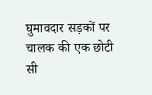घुमावदार सड़कों पर चालक की एक छोटी सी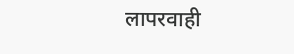लापरवाही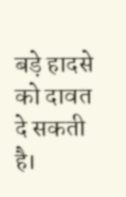बड़े हादसे को दावत दे सकती है।